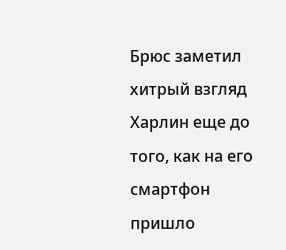Брюс заметил хитрый взгляд Харлин еще до того, как на его смартфон пришло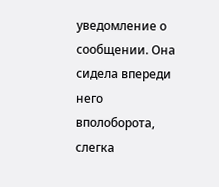уведомление о сообщении. Она сидела впереди него вполоборота, слегка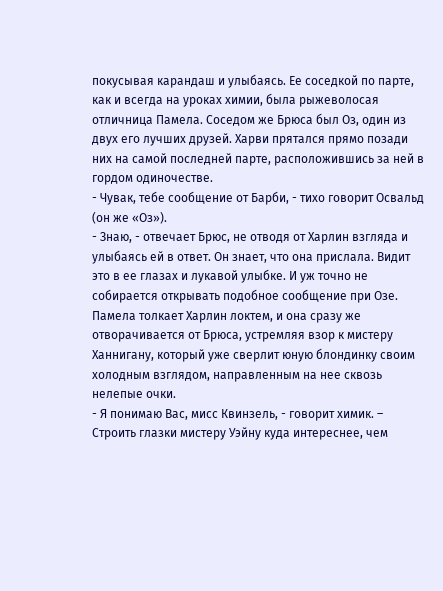покусывая карандаш и улыбаясь. Ее соседкой по парте, как и всегда на уроках химии, была рыжеволосая отличница Памела. Соседом же Брюса был Оз, один из двух его лучших друзей. Харви прятался прямо позади них на самой последней парте, расположившись за ней в гордом одиночестве.
- Чувак, тебе сообщение от Барби, - тихо говорит Освальд (он же «Оз»).
- Знаю, - отвечает Брюс, не отводя от Харлин взгляда и улыбаясь ей в ответ. Он знает, что она прислала. Видит это в ее глазах и лукавой улыбке. И уж точно не собирается открывать подобное сообщение при Озе.
Памела толкает Харлин локтем, и она сразу же отворачивается от Брюса, устремляя взор к мистеру Ханнигану, который уже сверлит юную блондинку своим холодным взглядом, направленным на нее сквозь нелепые очки.
- Я понимаю Вас, мисс Квинзель, - говорит химик. – Строить глазки мистеру Уэйну куда интереснее, чем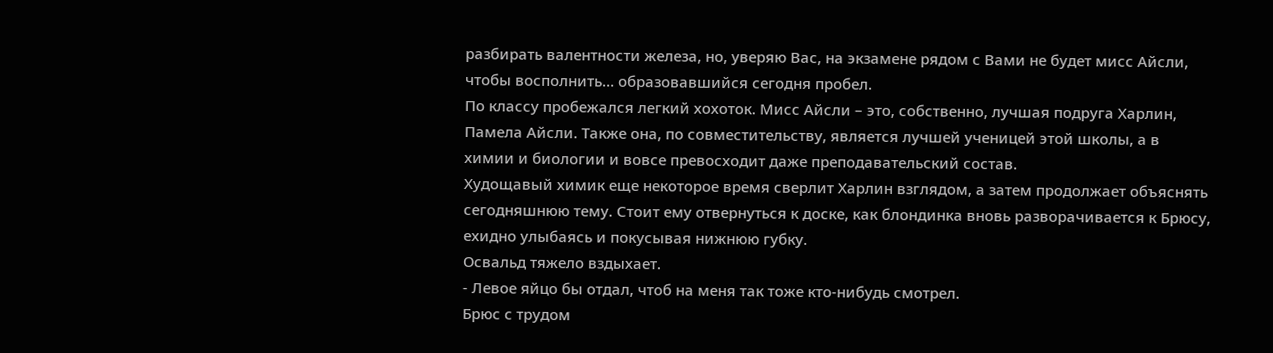разбирать валентности железа, но, уверяю Вас, на экзамене рядом с Вами не будет мисс Айсли, чтобы восполнить… образовавшийся сегодня пробел.
По классу пробежался легкий хохоток. Мисс Айсли – это, собственно, лучшая подруга Харлин, Памела Айсли. Также она, по совместительству, является лучшей ученицей этой школы, а в химии и биологии и вовсе превосходит даже преподавательский состав.
Худощавый химик еще некоторое время сверлит Харлин взглядом, а затем продолжает объяснять сегодняшнюю тему. Стоит ему отвернуться к доске, как блондинка вновь разворачивается к Брюсу, ехидно улыбаясь и покусывая нижнюю губку.
Освальд тяжело вздыхает.
- Левое яйцо бы отдал, чтоб на меня так тоже кто-нибудь смотрел.
Брюс с трудом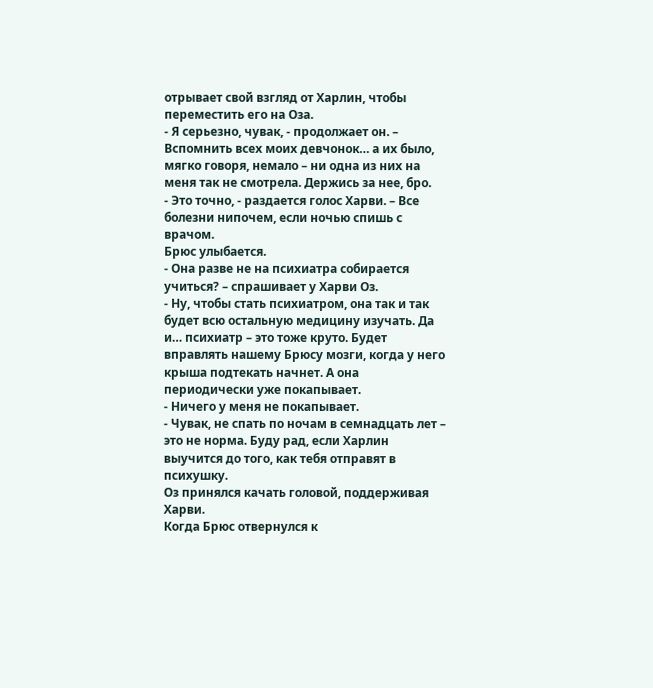отрывает свой взгляд от Харлин, чтобы переместить его на Оза.
- Я серьезно, чувак, - продолжает он. – Вспомнить всех моих девчонок… а их было, мягко говоря, немало – ни одна из них на меня так не смотрела. Держись за нее, бро.
- Это точно, - раздается голос Харви. – Все болезни нипочем, если ночью спишь с врачом.
Брюс улыбается.
- Она разве не на психиатра собирается учиться? – спрашивает у Харви Оз.
- Ну, чтобы стать психиатром, она так и так будет всю остальную медицину изучать. Да и… психиатр – это тоже круто. Будет вправлять нашему Брюсу мозги, когда у него крыша подтекать начнет. А она периодически уже покапывает.
- Ничего у меня не покапывает.
- Чувак, не спать по ночам в семнадцать лет – это не норма. Буду рад, если Харлин выучится до того, как тебя отправят в психушку.
Оз принялся качать головой, поддерживая Харви.
Когда Брюс отвернулся к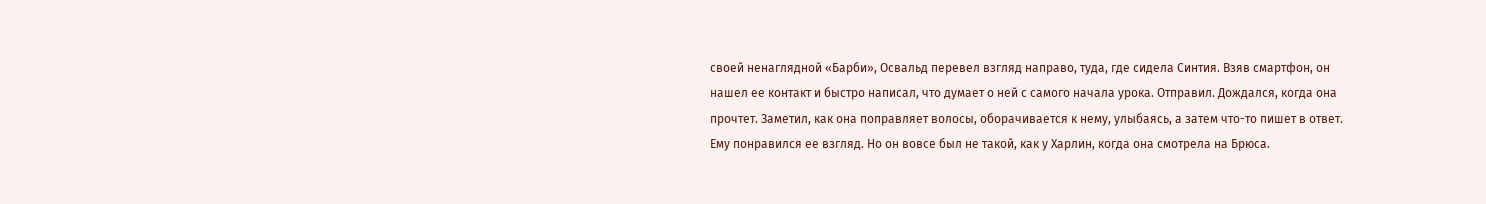своей ненаглядной «Барби», Освальд перевел взгляд направо, туда, где сидела Синтия. Взяв смартфон, он нашел ее контакт и быстро написал, что думает о ней с самого начала урока. Отправил. Дождался, когда она прочтет. Заметил, как она поправляет волосы, оборачивается к нему, улыбаясь, а затем что-то пишет в ответ.
Ему понравился ее взгляд. Но он вовсе был не такой, как у Харлин, когда она смотрела на Брюса.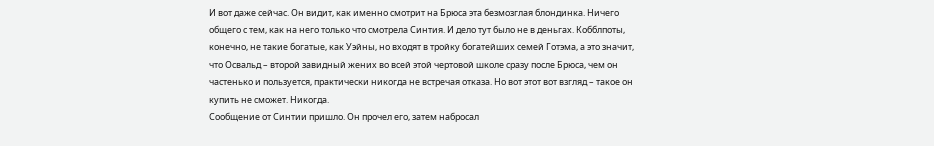И вот даже сейчас. Он видит, как именно смотрит на Брюса эта безмозглая блондинка. Ничего общего с тем, как на него только что смотрела Синтия. И дело тут было не в деньгах. Кобблпоты, конечно, не такие богатые, как Уэйны, но входят в тройку богатейших семей Готэма, а это значит, что Освальд – второй завидный жених во всей этой чертовой школе сразу после Брюса, чем он частенько и пользуется, практически никогда не встречая отказа. Но вот этот вот взгляд – такое он купить не сможет. Никогда.
Сообщение от Синтии пришло. Он прочел его, затем набросал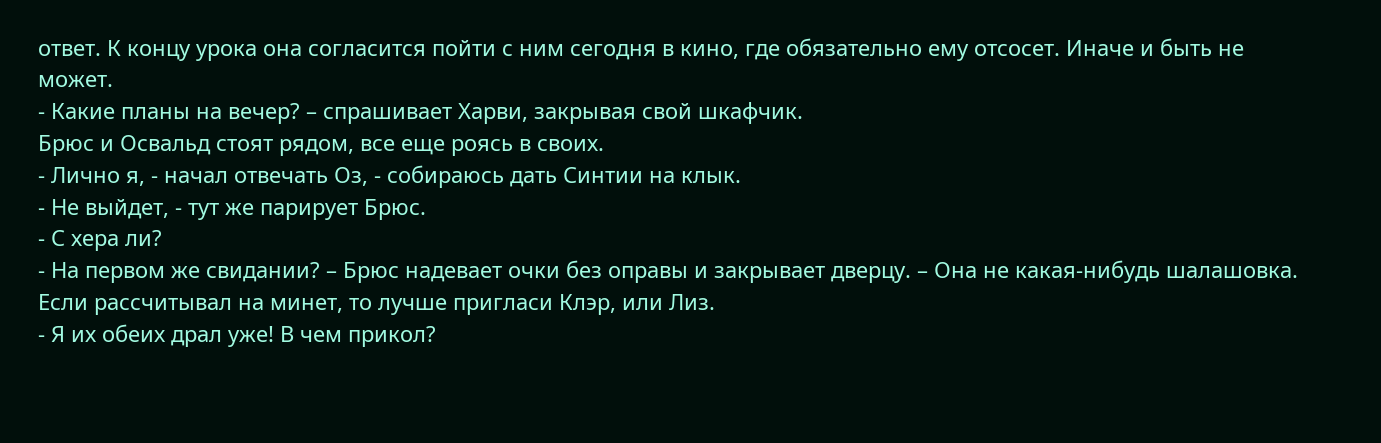ответ. К концу урока она согласится пойти с ним сегодня в кино, где обязательно ему отсосет. Иначе и быть не может.
- Какие планы на вечер? – спрашивает Харви, закрывая свой шкафчик.
Брюс и Освальд стоят рядом, все еще роясь в своих.
- Лично я, - начал отвечать Оз, - собираюсь дать Синтии на клык.
- Не выйдет, - тут же парирует Брюс.
- С хера ли?
- На первом же свидании? – Брюс надевает очки без оправы и закрывает дверцу. – Она не какая-нибудь шалашовка. Если рассчитывал на минет, то лучше пригласи Клэр, или Лиз.
- Я их обеих драл уже! В чем прикол?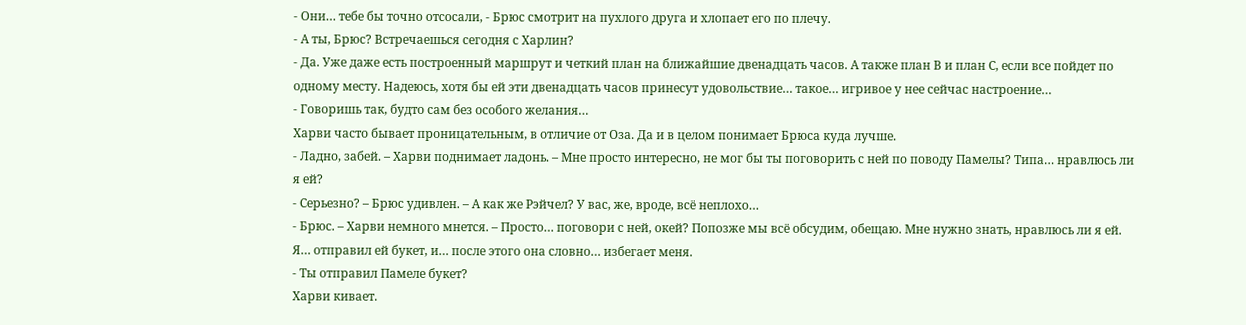- Они… тебе бы точно отсосали, - Брюс смотрит на пухлого друга и хлопает его по плечу.
- А ты, Брюс? Встречаешься сегодня с Харлин?
- Да. Уже даже есть построенный маршрут и четкий план на ближайшие двенадцать часов. А также план В и план С, если все пойдет по одному месту. Надеюсь, хотя бы ей эти двенадцать часов принесут удовольствие… такое… игривое у нее сейчас настроение…
- Говоришь так, будто сам без особого желания…
Харви часто бывает проницательным, в отличие от Оза. Да и в целом понимает Брюса куда лучше.
- Ладно, забей. – Харви поднимает ладонь. – Мне просто интересно, не мог бы ты поговорить с ней по поводу Памелы? Типа… нравлюсь ли я ей?
- Серьезно? – Брюс удивлен. – А как же Рэйчел? У вас, же, вроде, всё неплохо…
- Брюс. – Харви немного мнется. – Просто… поговори с ней, окей? Попозже мы всё обсудим, обещаю. Мне нужно знать, нравлюсь ли я ей. Я… отправил ей букет, и… после этого она словно… избегает меня.
- Ты отправил Памеле букет?
Харви кивает.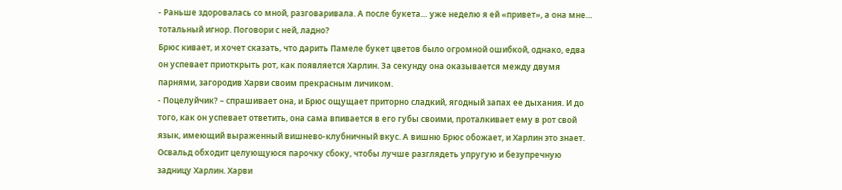- Раньше здоровалась со мной, разговаривала. А после букета… уже неделю я ей «привет», а она мне… тотальный игнор. Поговори с ней, ладно?
Брюс кивает, и хочет сказать, что дарить Памеле букет цветов было огромной ошибкой, однако, едва он успевает приоткрыть рот, как появляется Харлин. За секунду она оказывается между двумя парнями, загородив Харви своим прекрасным личиком.
- Поцелуйчик? – спрашивает она, и Брюс ощущает приторно сладкий, ягодный запах ее дыхания. И до того, как он успевает ответить, она сама впивается в его губы своими, проталкивает ему в рот свой язык, имеющий выраженный вишнево-клубничный вкус. А вишню Брюс обожает, и Харлин это знает.
Освальд обходит целующуюся парочку сбоку, чтобы лучше разглядеть упругую и безупречную задницу Харлин. Харви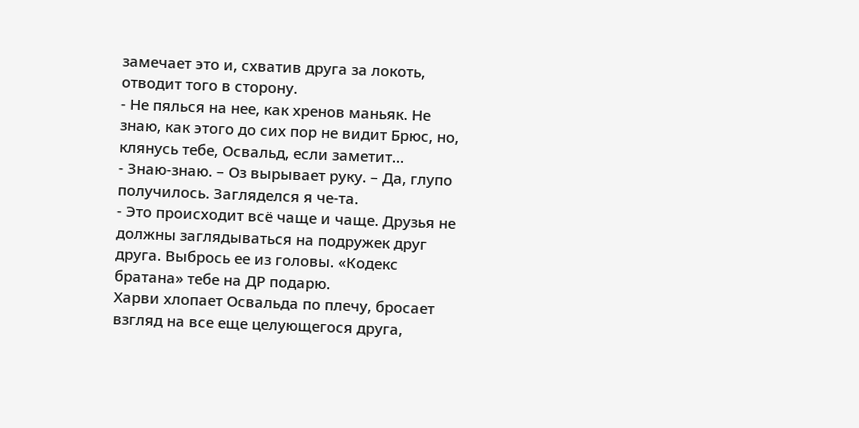замечает это и, схватив друга за локоть, отводит того в сторону.
- Не пялься на нее, как хренов маньяк. Не знаю, как этого до сих пор не видит Брюс, но, клянусь тебе, Освальд, если заметит…
- Знаю-знаю. – Оз вырывает руку. – Да, глупо получилось. Загляделся я че-та.
- Это происходит всё чаще и чаще. Друзья не должны заглядываться на подружек друг друга. Выбрось ее из головы. «Кодекс братана» тебе на ДР подарю.
Харви хлопает Освальда по плечу, бросает взгляд на все еще целующегося друга,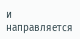и направляется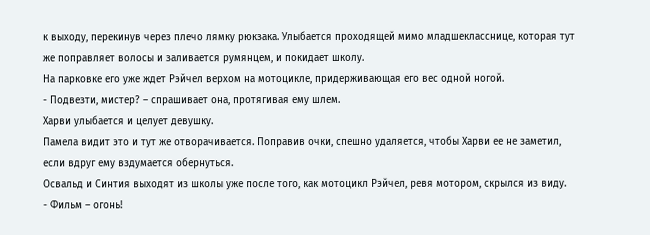к выходу, перекинув через плечо лямку рюкзака. Улыбается проходящей мимо младшекласснице, которая тут же поправляет волосы и заливается румянцем, и покидает школу.
На парковке его уже ждет Рэйчел верхом на мотоцикле, придерживающая его вес одной ногой.
- Подвезти, мистер? – спрашивает она, протягивая ему шлем.
Харви улыбается и целует девушку.
Памела видит это и тут же отворачивается. Поправив очки, спешно удаляется, чтобы Харви ее не заметил, если вдруг ему вздумается обернуться.
Освальд и Синтия выходят из школы уже после того, как мотоцикл Рэйчел, ревя мотором, скрылся из виду.
- Фильм – огонь!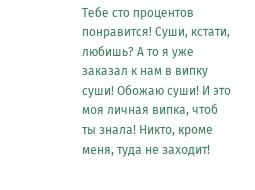Тебе сто процентов понравится! Суши, кстати, любишь? А то я уже заказал к нам в випку суши! Обожаю суши! И это моя личная випка, чтоб ты знала! Никто, кроме меня, туда не заходит!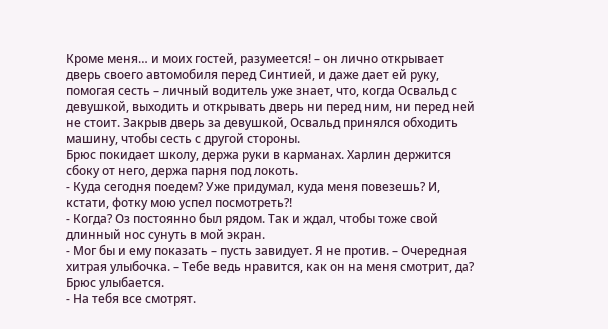Кроме меня… и моих гостей, разумеется! – он лично открывает дверь своего автомобиля перед Синтией, и даже дает ей руку, помогая сесть – личный водитель уже знает, что, когда Освальд с девушкой, выходить и открывать дверь ни перед ним, ни перед ней не стоит. Закрыв дверь за девушкой, Освальд принялся обходить машину, чтобы сесть с другой стороны.
Брюс покидает школу, держа руки в карманах. Харлин держится сбоку от него, держа парня под локоть.
- Куда сегодня поедем? Уже придумал, куда меня повезешь? И, кстати, фотку мою успел посмотреть?!
- Когда? Оз постоянно был рядом. Так и ждал, чтобы тоже свой длинный нос сунуть в мой экран.
- Мог бы и ему показать – пусть завидует. Я не против. – Очередная хитрая улыбочка. – Тебе ведь нравится, как он на меня смотрит, да?
Брюс улыбается.
- На тебя все смотрят.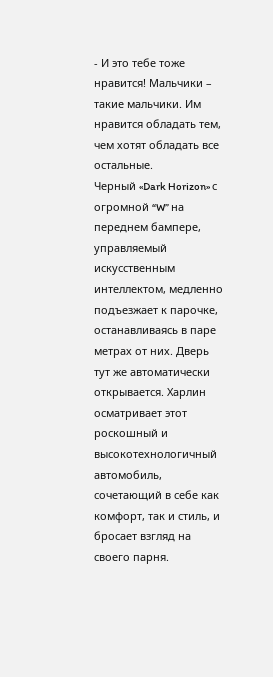- И это тебе тоже нравится! Мальчики – такие мальчики. Им нравится обладать тем, чем хотят обладать все остальные.
Черный «Dark Horizon» с огромной “W” на переднем бампере, управляемый искусственным интеллектом, медленно подъезжает к парочке, останавливаясь в паре метрах от них. Дверь тут же автоматически открывается. Харлин осматривает этот роскошный и высокотехнологичный автомобиль, сочетающий в себе как комфорт, так и стиль, и бросает взгляд на своего парня.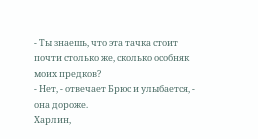- Ты знаешь, что эта тачка стоит почти столько же, сколько особняк моих предков?
- Нет, - отвечает Брюс и улыбается, - она дороже.
Харлин,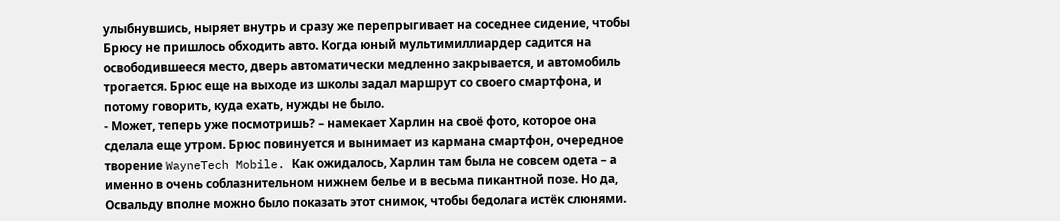улыбнувшись, ныряет внутрь и сразу же перепрыгивает на соседнее сидение, чтобы Брюсу не пришлось обходить авто. Когда юный мультимиллиардер садится на освободившееся место, дверь автоматически медленно закрывается, и автомобиль трогается. Брюс еще на выходе из школы задал маршрут со своего смартфона, и потому говорить, куда ехать, нужды не было.
- Может, теперь уже посмотришь? – намекает Харлин на своё фото, которое она сделала еще утром. Брюс повинуется и вынимает из кармана смартфон, очередное творение WayneTech Mobile. Как ожидалось, Харлин там была не совсем одета – а именно в очень соблазнительном нижнем белье и в весьма пикантной позе. Но да, Освальду вполне можно было показать этот снимок, чтобы бедолага истёк слюнями.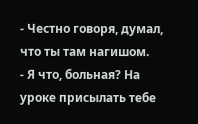- Честно говоря, думал, что ты там нагишом.
- Я что, больная? На уроке присылать тебе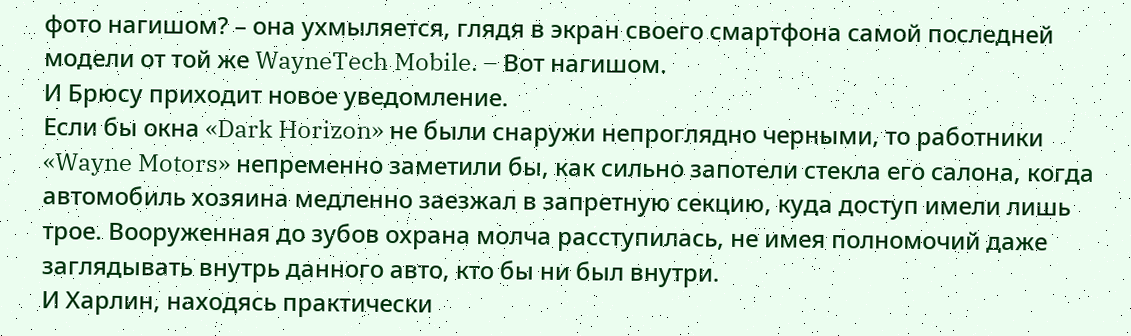фото нагишом? – она ухмыляется, глядя в экран своего смартфона самой последней модели от той же WayneTech Mobile. – Вот нагишом.
И Брюсу приходит новое уведомление.
Если бы окна «Dark Horizon» не были снаружи непроглядно черными, то работники «Wayne Motors» непременно заметили бы, как сильно запотели стекла его салона, когда автомобиль хозяина медленно заезжал в запретную секцию, куда доступ имели лишь трое. Вооруженная до зубов охрана молча расступилась, не имея полномочий даже заглядывать внутрь данного авто, кто бы ни был внутри.
И Харлин, находясь практически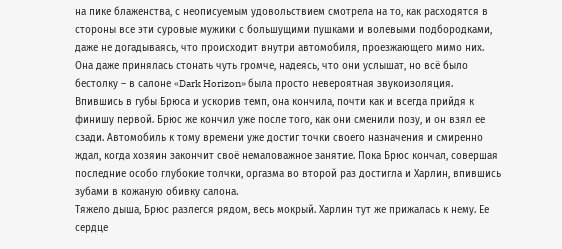на пике блаженства, с неописуемым удовольствием смотрела на то, как расходятся в стороны все эти суровые мужики с большущими пушками и волевыми подбородками, даже не догадываясь, что происходит внутри автомобиля, проезжающего мимо них.
Она даже принялась стонать чуть громче, надеясь, что они услышат, но всё было бестолку – в салоне «Dark Horizon» была просто невероятная звукоизоляция. Впившись в губы Брюса и ускорив темп, она кончила, почти как и всегда прийдя к финишу первой. Брюс же кончил уже после того, как они сменили позу, и он взял ее сзади. Автомобиль к тому времени уже достиг точки своего назначения и смиренно ждал, когда хозяин закончит своё немаловажное занятие. Пока Брюс кончал, совершая последние особо глубокие толчки, оргазма во второй раз достигла и Харлин, впившись зубами в кожаную обивку салона.
Тяжело дыша, Брюс разлегся рядом, весь мокрый. Харлин тут же прижалась к нему. Ее сердце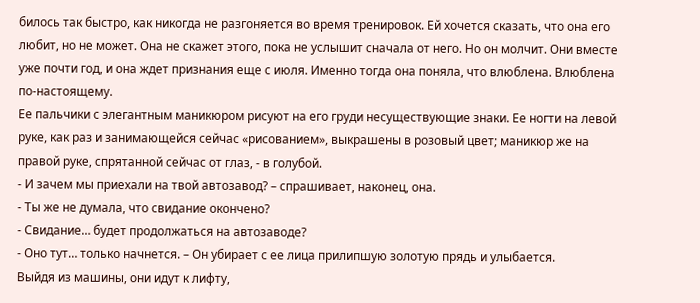билось так быстро, как никогда не разгоняется во время тренировок. Ей хочется сказать, что она его любит, но не может. Она не скажет этого, пока не услышит сначала от него. Но он молчит. Они вместе уже почти год, и она ждет признания еще с июля. Именно тогда она поняла, что влюблена. Влюблена по-настоящему.
Ее пальчики с элегантным маникюром рисуют на его груди несуществующие знаки. Ее ногти на левой руке, как раз и занимающейся сейчас «рисованием», выкрашены в розовый цвет; маникюр же на правой руке, спрятанной сейчас от глаз, - в голубой.
- И зачем мы приехали на твой автозавод? – спрашивает, наконец, она.
- Ты же не думала, что свидание окончено?
- Свидание… будет продолжаться на автозаводе?
- Оно тут… только начнется. – Он убирает с ее лица прилипшую золотую прядь и улыбается.
Выйдя из машины, они идут к лифту,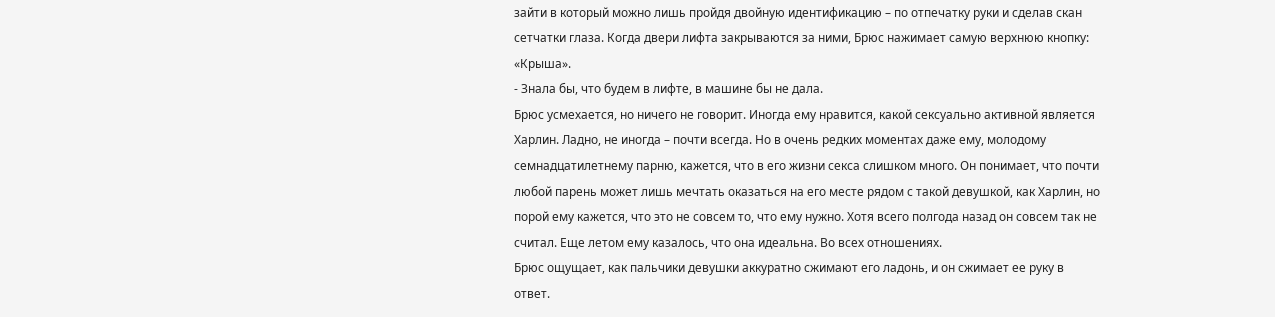зайти в который можно лишь пройдя двойную идентификацию – по отпечатку руки и сделав скан сетчатки глаза. Когда двери лифта закрываются за ними, Брюс нажимает самую верхнюю кнопку: «Крыша».
- Знала бы, что будем в лифте, в машине бы не дала.
Брюс усмехается, но ничего не говорит. Иногда ему нравится, какой сексуально активной является Харлин. Ладно, не иногда – почти всегда. Но в очень редких моментах даже ему, молодому семнадцатилетнему парню, кажется, что в его жизни секса слишком много. Он понимает, что почти любой парень может лишь мечтать оказаться на его месте рядом с такой девушкой, как Харлин, но порой ему кажется, что это не совсем то, что ему нужно. Хотя всего полгода назад он совсем так не считал. Еще летом ему казалось, что она идеальна. Во всех отношениях.
Брюс ощущает, как пальчики девушки аккуратно сжимают его ладонь, и он сжимает ее руку в ответ.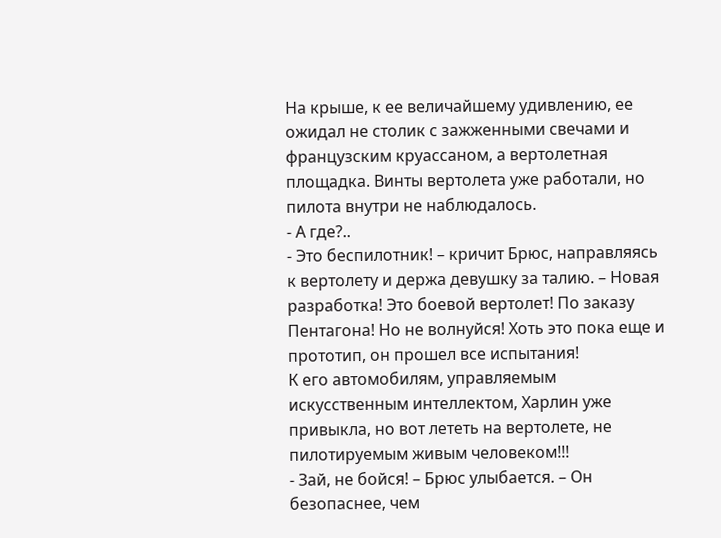На крыше, к ее величайшему удивлению, ее ожидал не столик с зажженными свечами и французским круассаном, а вертолетная площадка. Винты вертолета уже работали, но пилота внутри не наблюдалось.
- А где?..
- Это беспилотник! – кричит Брюс, направляясь к вертолету и держа девушку за талию. – Новая разработка! Это боевой вертолет! По заказу Пентагона! Но не волнуйся! Хоть это пока еще и прототип, он прошел все испытания!
К его автомобилям, управляемым искусственным интеллектом, Харлин уже привыкла, но вот лететь на вертолете, не пилотируемым живым человеком!!!
- Зай, не бойся! – Брюс улыбается. – Он безопаснее, чем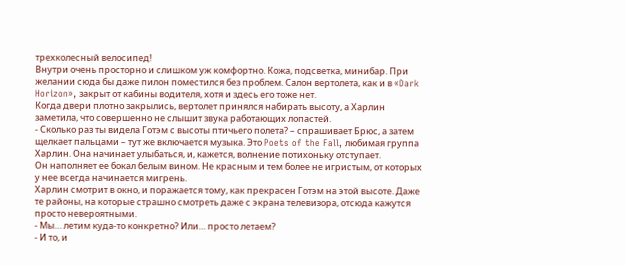трехколесный велосипед!
Внутри очень просторно и слишком уж комфортно. Кожа, подсветка, минибар. При желании сюда бы даже пилон поместился без проблем. Салон вертолета, как и в «Dark Horizon», закрыт от кабины водителя, хотя и здесь его тоже нет.
Когда двери плотно закрылись, вертолет принялся набирать высоту, а Харлин заметила, что совершенно не слышит звука работающих лопастей.
- Сколько раз ты видела Готэм с высоты птичьего полета? – спрашивает Брюс, а затем щелкает пальцами – тут же включается музыка. Это Poets of the Fall, любимая группа Харлин. Она начинает улыбаться, и, кажется, волнение потихоньку отступает.
Он наполняет ее бокал белым вином. Не красным и тем более не игристым, от которых у нее всегда начинается мигрень.
Харлин смотрит в окно, и поражается тому, как прекрасен Готэм на этой высоте. Даже те районы, на которые страшно смотреть даже с экрана телевизора, отсюда кажутся просто невероятными.
- Мы… летим куда-то конкретно? Или… просто летаем?
- И то, и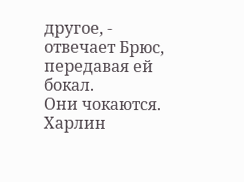другое, - отвечает Брюс, передавая ей бокал.
Они чокаются. Харлин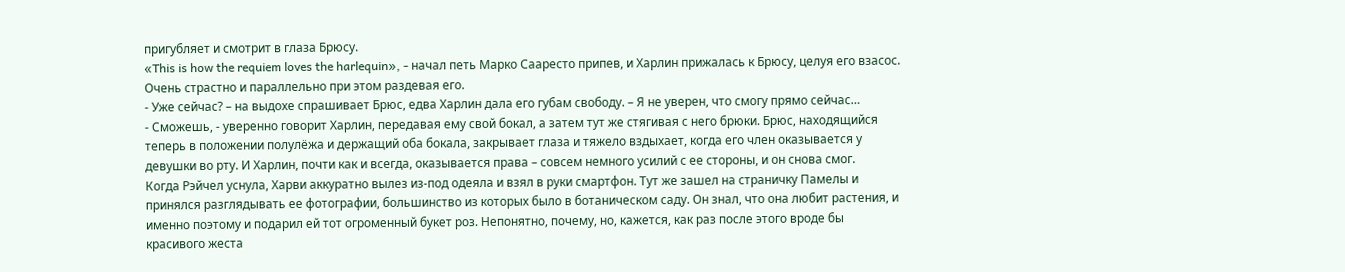пригубляет и смотрит в глаза Брюсу.
«This is how the requiem loves the harlequin», - начал петь Марко Сааресто припев, и Харлин прижалась к Брюсу, целуя его взасос. Очень страстно и параллельно при этом раздевая его.
- Уже сейчас? – на выдохе спрашивает Брюс, едва Харлин дала его губам свободу. – Я не уверен, что смогу прямо сейчас…
- Сможешь, - уверенно говорит Харлин, передавая ему свой бокал, а затем тут же стягивая с него брюки. Брюс, находящийся теперь в положении полулёжа и держащий оба бокала, закрывает глаза и тяжело вздыхает, когда его член оказывается у девушки во рту. И Харлин, почти как и всегда, оказывается права – совсем немного усилий с ее стороны, и он снова смог.
Когда Рэйчел уснула, Харви аккуратно вылез из-под одеяла и взял в руки смартфон. Тут же зашел на страничку Памелы и принялся разглядывать ее фотографии, большинство из которых было в ботаническом саду. Он знал, что она любит растения, и именно поэтому и подарил ей тот огроменный букет роз. Непонятно, почему, но, кажется, как раз после этого вроде бы красивого жеста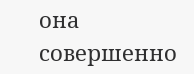она совершенно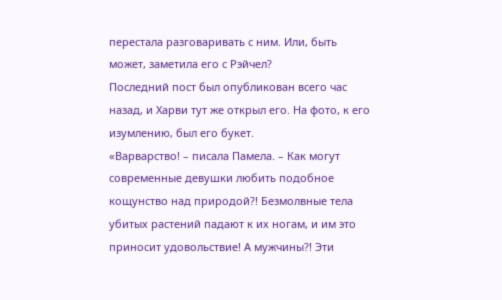перестала разговаривать с ним. Или, быть может, заметила его с Рэйчел?
Последний пост был опубликован всего час назад, и Харви тут же открыл его. На фото, к его изумлению, был его букет.
«Варварство! – писала Памела. – Как могут современные девушки любить подобное кощунство над природой?! Безмолвные тела убитых растений падают к их ногам, и им это приносит удовольствие! А мужчины?! Эти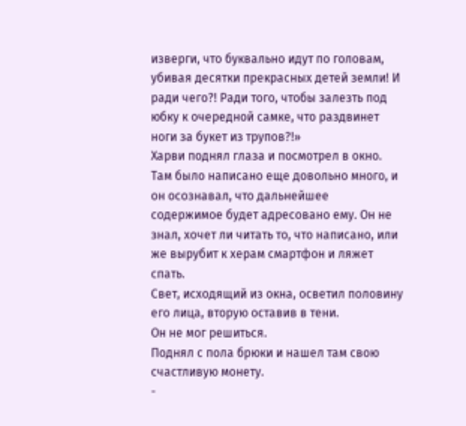изверги, что буквально идут по головам, убивая десятки прекрасных детей земли! И ради чего?! Ради того, чтобы залезть под юбку к очередной самке, что раздвинет ноги за букет из трупов?!»
Харви поднял глаза и посмотрел в окно. Там было написано еще довольно много, и он осознавал, что дальнейшее содержимое будет адресовано ему. Он не знал, хочет ли читать то, что написано, или же вырубит к херам смартфон и ляжет спать.
Свет, исходящий из окна, осветил половину его лица, вторую оставив в тени.
Он не мог решиться.
Поднял с пола брюки и нашел там свою счастливую монету.
-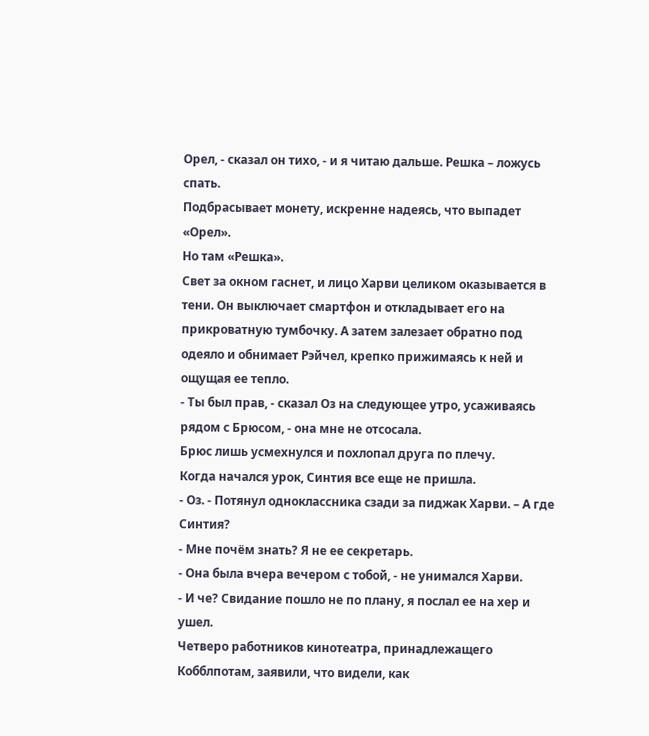Орел, - сказал он тихо, - и я читаю дальше. Решка – ложусь спать.
Подбрасывает монету, искренне надеясь, что выпадет «Орел».
Но там «Решка».
Свет за окном гаснет, и лицо Харви целиком оказывается в тени. Он выключает смартфон и откладывает его на прикроватную тумбочку. А затем залезает обратно под одеяло и обнимает Рэйчел, крепко прижимаясь к ней и ощущая ее тепло.
- Ты был прав, - сказал Оз на следующее утро, усаживаясь рядом с Брюсом, - она мне не отсосала.
Брюс лишь усмехнулся и похлопал друга по плечу.
Когда начался урок, Синтия все еще не пришла.
- Оз. - Потянул одноклассника сзади за пиджак Харви. – А где Синтия?
- Мне почём знать? Я не ее секретарь.
- Она была вчера вечером с тобой, - не унимался Харви.
- И че? Свидание пошло не по плану, я послал ее на хер и ушел.
Четверо работников кинотеатра, принадлежащего Кобблпотам, заявили, что видели, как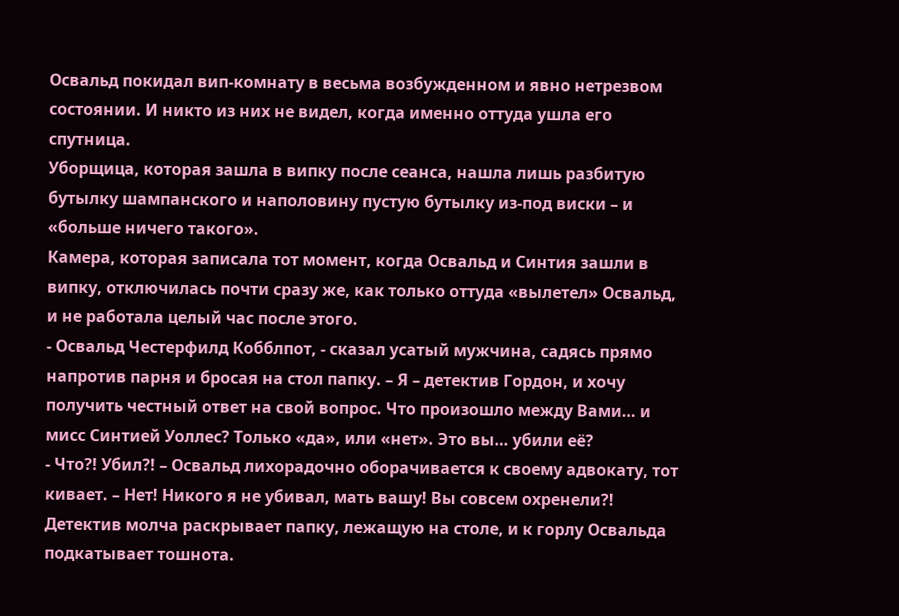Освальд покидал вип-комнату в весьма возбужденном и явно нетрезвом состоянии. И никто из них не видел, когда именно оттуда ушла его спутница.
Уборщица, которая зашла в випку после сеанса, нашла лишь разбитую бутылку шампанского и наполовину пустую бутылку из-под виски – и «больше ничего такого».
Камера, которая записала тот момент, когда Освальд и Синтия зашли в випку, отключилась почти сразу же, как только оттуда «вылетел» Освальд, и не работала целый час после этого.
- Освальд Честерфилд Кобблпот, - сказал усатый мужчина, садясь прямо напротив парня и бросая на стол папку. – Я – детектив Гордон, и хочу получить честный ответ на свой вопрос. Что произошло между Вами… и мисс Синтией Уоллес? Только «да», или «нет». Это вы… убили её?
- Что?! Убил?! – Освальд лихорадочно оборачивается к своему адвокату, тот кивает. – Нет! Никого я не убивал, мать вашу! Вы совсем охренели?!
Детектив молча раскрывает папку, лежащую на столе, и к горлу Освальда подкатывает тошнота.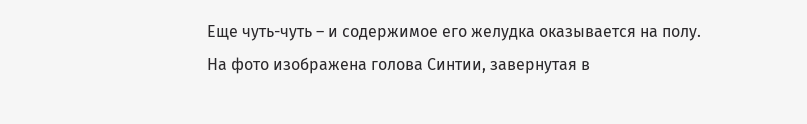Еще чуть-чуть – и содержимое его желудка оказывается на полу.
На фото изображена голова Синтии, завернутая в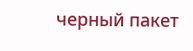черный пакет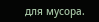для мусора.